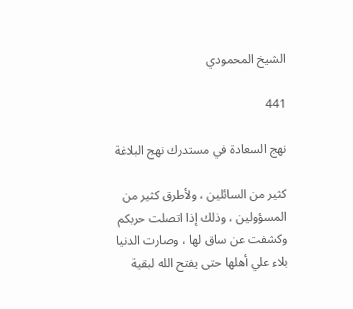الشيخ المحمودي

441

نهج السعادة في مستدرك نهج البلاغة

كثير من السائلين ، ولأطرق كثير من المسؤولين ، وذلك إذا اتصلت حربكم وكشفت عن ساق لها ، وصارت الدنيا بلاء علي أهلها حتى يفتح الله لبقية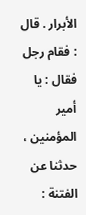الأبرار . قال : فقام رجل فقال : يا أمير المؤمنين ، حدثنا عن الفتنة :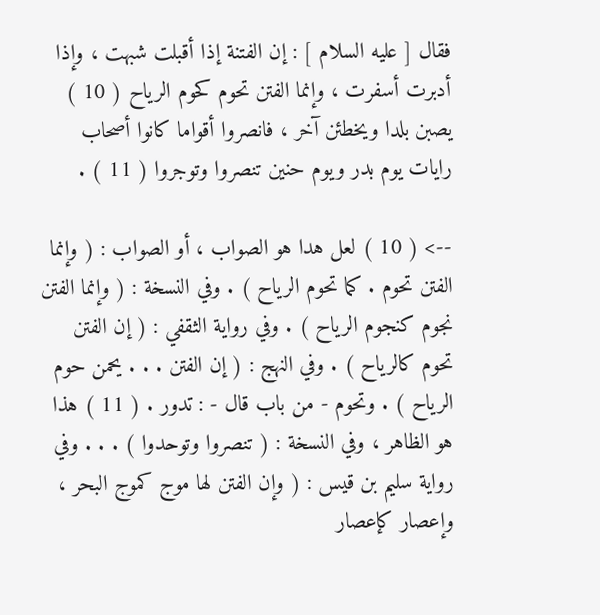فقال [ عليه السلام ] : إن الفتنة إذا أقبلت شبهت ، وإذا أدبرت أسفرت ، وإنما الفتن تحوم كحوم الرياح ( 10 ) يصبن بلدا ويخطئن آخر ، فانصروا أقواما كانوا أصحاب رايات يوم بدر ويوم حنين تنصروا وتوجروا ( 11 ) .

--> ( 10 ) لعل هدا هو الصواب ، أو الصواب : ( وإنما الفتن تحوم . كما تحوم الرياح ) . وفي النسخة : ( وإنما الفتن نجوم كنجوم الرياح ) . وفي رواية الثقفي : ( إن الفتن تحوم كالرياح ) . وفي النهج : ( إن الفتن . . . يحمن حوم الرياح ) . وتحوم - من باب قال - : تدور . ( 11 ) هذا هو الظاهر ، وفي النسخة : ( تنصروا وتوحدوا ) . . . وفي رواية سليم بن قيس : ( وإن الفتن لها موج كموج البحر ، وإعصار كإعصار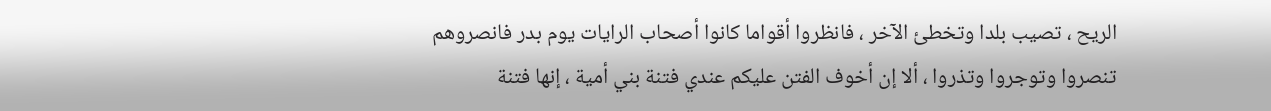الريح ، تصيب بلدا وتخطئ الآخر ، فانظروا أقواما كانوا أصحاب الرايات يوم بدر فانصروهم تنصروا وتوجروا وتذروا ، ألا إن أخوف الفتن عليكم عندي فتنة بني أمية ، إنها فتنة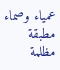عمياء وصماء مطبقة مظلمة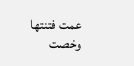عمت فتنتها وخصت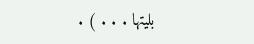بليتها . . . ) .